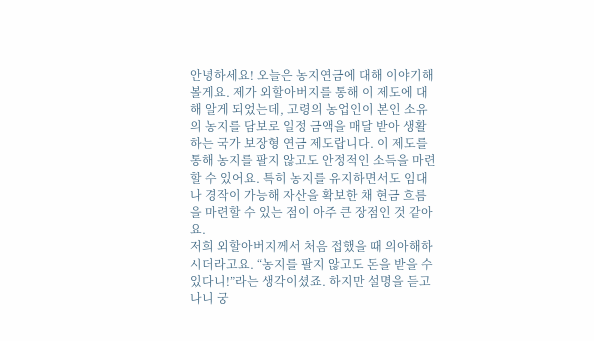안녕하세요! 오늘은 농지연금에 대해 이야기해볼게요. 제가 외할아버지를 통해 이 제도에 대해 알게 되었는데, 고령의 농업인이 본인 소유의 농지를 담보로 일정 금액을 매달 받아 생활하는 국가 보장형 연금 제도랍니다. 이 제도를 통해 농지를 팔지 않고도 안정적인 소득을 마련할 수 있어요. 특히 농지를 유지하면서도 임대나 경작이 가능해 자산을 확보한 채 현금 흐름을 마련할 수 있는 점이 아주 큰 장점인 것 같아요.
저희 외할아버지께서 처음 접했을 때 의아해하시더라고요. “농지를 팔지 않고도 돈을 받을 수 있다니!”라는 생각이셨죠. 하지만 설명을 듣고 나니 궁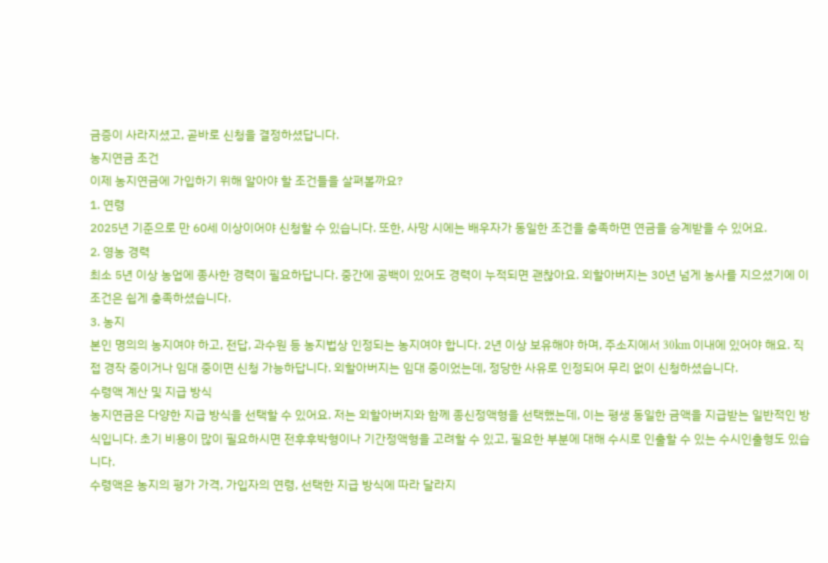금증이 사라지셨고, 곧바로 신청을 결정하셨답니다.
농지연금 조건
이제 농지연금에 가입하기 위해 알아야 할 조건들을 살펴볼까요?
1. 연령
2025년 기준으로 만 60세 이상이어야 신청할 수 있습니다. 또한, 사망 시에는 배우자가 동일한 조건을 충족하면 연금을 승계받을 수 있어요.
2. 영농 경력
최소 5년 이상 농업에 종사한 경력이 필요하답니다. 중간에 공백이 있어도 경력이 누적되면 괜찮아요. 외할아버지는 30년 넘게 농사를 지으셨기에 이 조건은 쉽게 충족하셨습니다.
3. 농지
본인 명의의 농지여야 하고, 전답, 과수원 등 농지법상 인정되는 농지여야 합니다. 2년 이상 보유해야 하며, 주소지에서 30km 이내에 있어야 해요. 직접 경작 중이거나 임대 중이면 신청 가능하답니다. 외할아버지는 임대 중이었는데, 정당한 사유로 인정되어 무리 없이 신청하셨습니다.
수령액 계산 및 지급 방식
농지연금은 다양한 지급 방식을 선택할 수 있어요. 저는 외할아버지와 함께 종신정액형을 선택했는데, 이는 평생 동일한 금액을 지급받는 일반적인 방식입니다. 초기 비용이 많이 필요하시면 전후후박형이나 기간정액형을 고려할 수 있고, 필요한 부분에 대해 수시로 인출할 수 있는 수시인출형도 있습니다.
수령액은 농지의 평가 가격, 가입자의 연령, 선택한 지급 방식에 따라 달라지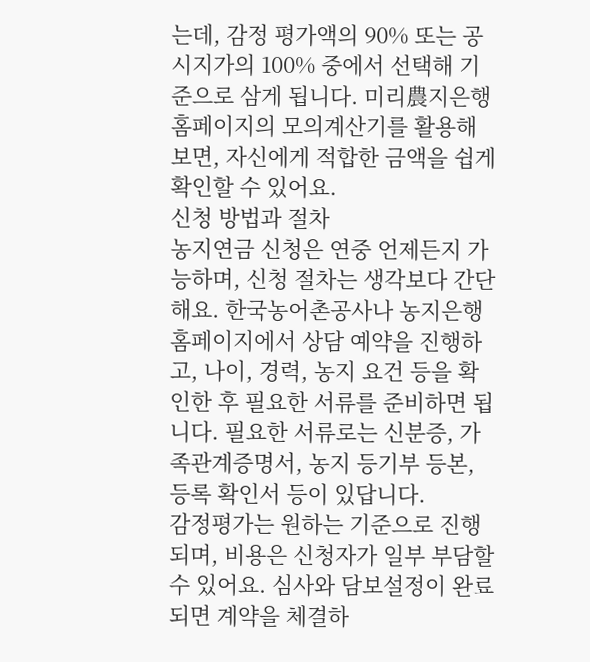는데, 감정 평가액의 90% 또는 공시지가의 100% 중에서 선택해 기준으로 삼게 됩니다. 미리農지은행 홈페이지의 모의계산기를 활용해보면, 자신에게 적합한 금액을 쉽게 확인할 수 있어요.
신청 방법과 절차
농지연금 신청은 연중 언제든지 가능하며, 신청 절차는 생각보다 간단해요. 한국농어촌공사나 농지은행 홈페이지에서 상담 예약을 진행하고, 나이, 경력, 농지 요건 등을 확인한 후 필요한 서류를 준비하면 됩니다. 필요한 서류로는 신분증, 가족관계증명서, 농지 등기부 등본, 등록 확인서 등이 있답니다.
감정평가는 원하는 기준으로 진행되며, 비용은 신청자가 일부 부담할 수 있어요. 심사와 담보설정이 완료되면 계약을 체결하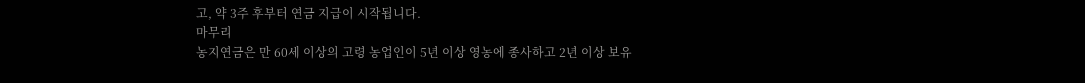고, 약 3주 후부터 연금 지급이 시작됩니다.
마무리
농지연금은 만 60세 이상의 고령 농업인이 5년 이상 영농에 종사하고 2년 이상 보유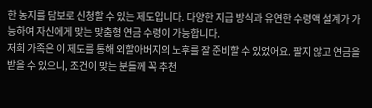한 농지를 담보로 신청할 수 있는 제도입니다. 다양한 지급 방식과 유연한 수령액 설계가 가능하여 자신에게 맞는 맞춤형 연금 수령이 가능합니다.
저희 가족은 이 제도를 통해 외할아버지의 노후를 잘 준비할 수 있었어요. 팔지 않고 연금을 받을 수 있으니, 조건이 맞는 분들께 꼭 추천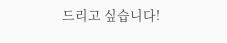드리고 싶습니다!